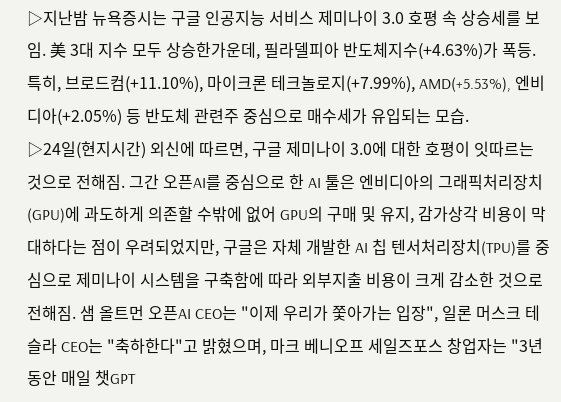▷지난밤 뉴욕증시는 구글 인공지능 서비스 제미나이 3.0 호평 속 상승세를 보임. 美 3대 지수 모두 상승한가운데, 필라델피아 반도체지수(+4.63%)가 폭등. 특히, 브로드컴(+11.10%), 마이크론 테크놀로지(+7.99%), AMD(+5.53%), 엔비디아(+2.05%) 등 반도체 관련주 중심으로 매수세가 유입되는 모습.
▷24일(현지시간) 외신에 따르면, 구글 제미나이 3.0에 대한 호평이 잇따르는 것으로 전해짐. 그간 오픈AI를 중심으로 한 AI 툴은 엔비디아의 그래픽처리장치(GPU)에 과도하게 의존할 수밖에 없어 GPU의 구매 및 유지, 감가상각 비용이 막대하다는 점이 우려되었지만, 구글은 자체 개발한 AI 칩 텐서처리장치(TPU)를 중심으로 제미나이 시스템을 구축함에 따라 외부지출 비용이 크게 감소한 것으로 전해짐. 샘 올트먼 오픈AI CEO는 "이제 우리가 쫓아가는 입장", 일론 머스크 테슬라 CEO는 "축하한다"고 밝혔으며, 마크 베니오프 세일즈포스 창업자는 "3년 동안 매일 챗GPT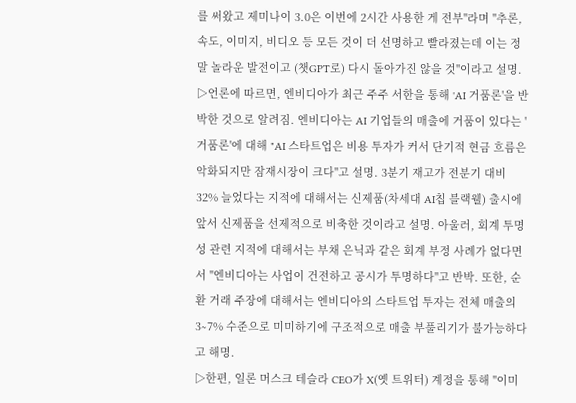를 써왔고 제미나이 3.0은 이번에 2시간 사용한 게 전부"라며 "추론, 속도, 이미지, 비디오 등 모든 것이 더 선명하고 빨라졌는데 이는 정말 놀라운 발전이고 (챗GPT로) 다시 돌아가진 않을 것"이라고 설명.
▷언론에 따르면, 엔비디아가 최근 주주 서한을 통해 'AI 거품론'을 반박한 것으로 알려짐. 엔비디아는 AI 기업들의 매출에 거품이 있다는 '거품론'에 대해 "AI 스타트업은 비용 투자가 커서 단기적 현금 흐름은 악화되지만 잠재시장이 크다"고 설명. 3분기 재고가 전분기 대비 32% 늘었다는 지적에 대해서는 신제품(차세대 AI칩 블랙웰) 출시에 앞서 신제품을 선제적으로 비축한 것이라고 설명. 아울러, 회계 투명성 관련 지적에 대해서는 부채 은닉과 같은 회계 부정 사례가 없다면서 "엔비디아는 사업이 건전하고 공시가 투명하다"고 반박. 또한, 순환 거래 주장에 대해서는 엔비디아의 스타트업 투자는 전체 매출의 3∼7% 수준으로 미미하기에 구조적으로 매출 부풀리기가 불가능하다고 해명.
▷한편, 일론 머스크 테슬라 CEO가 X(옛 트위터) 계정을 통해 "이미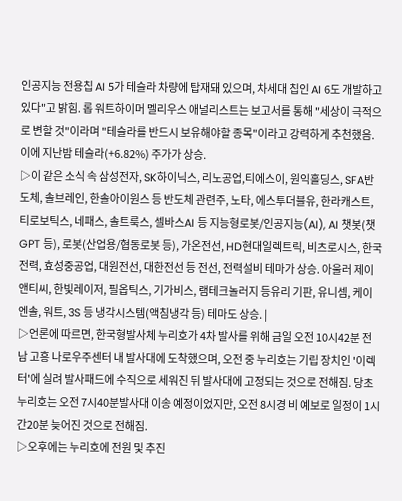인공지능 전용칩 AI 5가 테슬라 차량에 탑재돼 있으며, 차세대 칩인 AI 6도 개발하고 있다"고 밝힘. 롭 워트하이머 멜리우스 애널리스트는 보고서를 통해 "세상이 극적으로 변할 것"이라며 "테슬라를 반드시 보유해야할 종목"이라고 강력하게 추천했음. 이에 지난밤 테슬라(+6.82%) 주가가 상승.
▷이 같은 소식 속 삼성전자, SK하이닉스, 리노공업,티에스이, 원익홀딩스, SFA반도체, 솔브레인, 한솔아이원스 등 반도체 관련주, 노타, 에스투더블유, 한라캐스트, 티로보틱스, 네패스, 솔트룩스, 셀바스AI 등 지능형로봇/인공지능(AI), AI 챗봇(챗GPT 등), 로봇(산업용/협동로봇 등), 가온전선, HD현대일렉트릭, 비츠로시스, 한국전력, 효성중공업, 대원전선, 대한전선 등 전선, 전력설비 테마가 상승. 아울러 제이앤티씨, 한빛레이저, 필옵틱스, 기가비스, 램테크놀러지 등유리 기판, 유니셈, 케이엔솔, 워트, 3S 등 냉각시스템(액침냉각 등) 테마도 상승. |
▷언론에 따르면, 한국형발사체 누리호가 4차 발사를 위해 금일 오전 10시42분 전남 고흥 나로우주센터 내 발사대에 도착했으며, 오전 중 누리호는 기립 장치인 '이렉터'에 실려 발사패드에 수직으로 세워진 뒤 발사대에 고정되는 것으로 전해짐. 당초 누리호는 오전 7시40분발사대 이송 예정이었지만, 오전 8시경 비 예보로 일정이 1시간20분 늦어진 것으로 전해짐.
▷오후에는 누리호에 전원 및 추진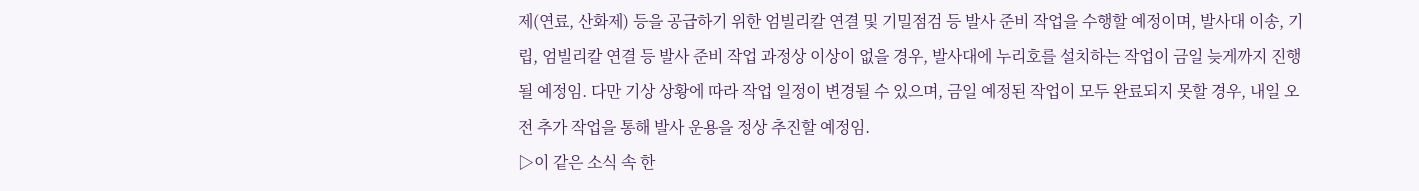제(연료, 산화제) 등을 공급하기 위한 엄빌리칼 연결 및 기밀점검 등 발사 준비 작업을 수행할 예정이며, 발사대 이송, 기립, 엄빌리칼 연결 등 발사 준비 작업 과정상 이상이 없을 경우, 발사대에 누리호를 설치하는 작업이 금일 늦게까지 진행될 예정임. 다만 기상 상황에 따라 작업 일정이 변경될 수 있으며, 금일 예정된 작업이 모두 완료되지 못할 경우, 내일 오전 추가 작업을 통해 발사 운용을 정상 추진할 예정임.
▷이 같은 소식 속 한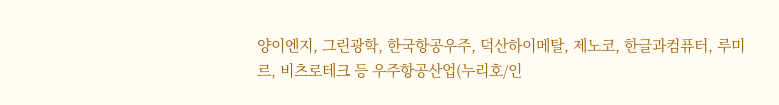양이엔지, 그린광학, 한국항공우주, 덕산하이메탈, 제노코, 한글과컴퓨터, 루미르, 비츠로테크 등 우주항공산업(누리호/인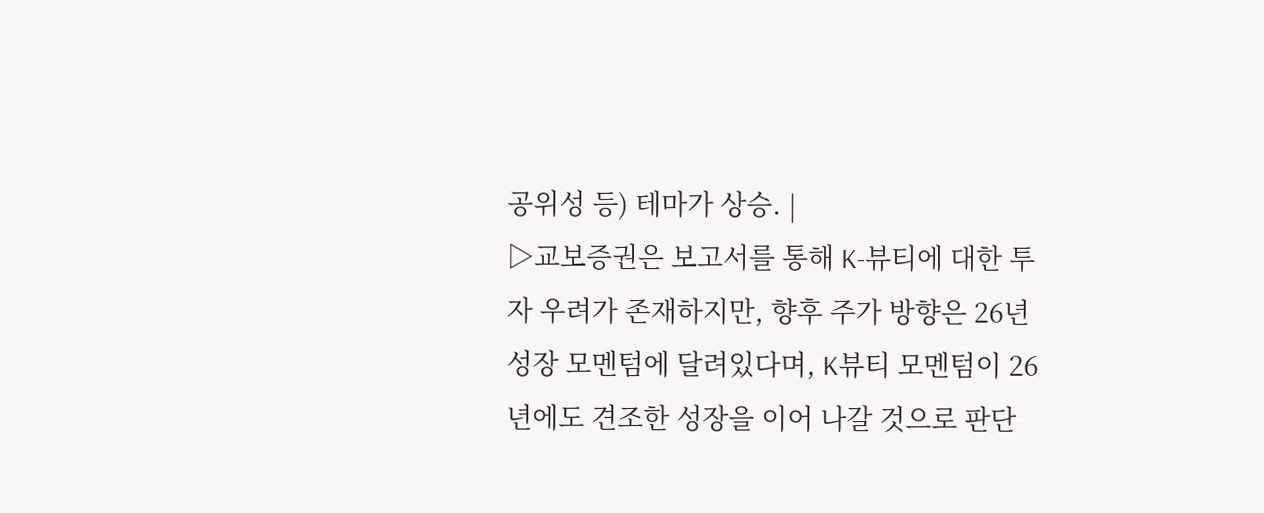공위성 등) 테마가 상승. |
▷교보증권은 보고서를 통해 K-뷰티에 대한 투자 우려가 존재하지만, 향후 주가 방향은 26년 성장 모멘텀에 달려있다며, K뷰티 모멘텀이 26년에도 견조한 성장을 이어 나갈 것으로 판단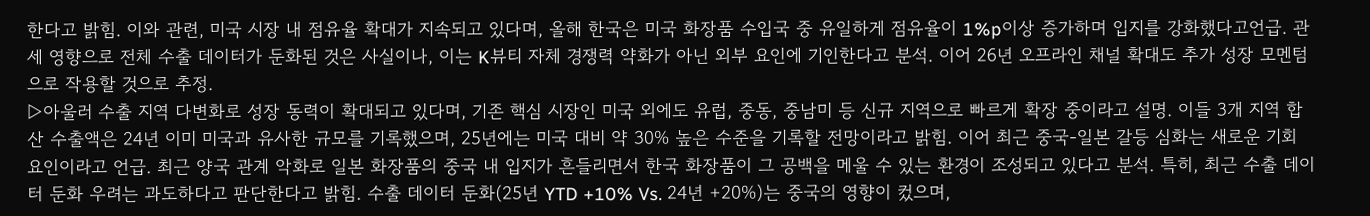한다고 밝힘. 이와 관련, 미국 시장 내 점유율 확대가 지속되고 있다며, 올해 한국은 미국 화장품 수입국 중 유일하게 점유율이 1%p이상 증가하며 입지를 강화했다고언급. 관세 영향으로 전체 수출 데이터가 둔화된 것은 사실이나, 이는 K뷰티 자체 경쟁력 약화가 아닌 외부 요인에 기인한다고 분석. 이어 26년 오프라인 채널 확대도 추가 성장 모멘텀으로 작용할 것으로 추정.
▷아울러 수출 지역 다변화로 성장 동력이 확대되고 있다며, 기존 핵심 시장인 미국 외에도 유럽, 중동, 중남미 등 신규 지역으로 빠르게 확장 중이라고 설명. 이들 3개 지역 합산 수출액은 24년 이미 미국과 유사한 규모를 기록했으며, 25년에는 미국 대비 약 30% 높은 수준을 기록할 전망이라고 밝힘. 이어 최근 중국-일본 갈등 심화는 새로운 기회 요인이라고 언급. 최근 양국 관계 악화로 일본 화장품의 중국 내 입지가 흔들리면서 한국 화장품이 그 공백을 메울 수 있는 환경이 조성되고 있다고 분석. 특히, 최근 수출 데이터 둔화 우려는 과도하다고 판단한다고 밝힘. 수출 데이터 둔화(25년 YTD +10% Vs. 24년 +20%)는 중국의 영향이 컸으며,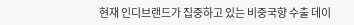현재 인디브랜드가 집중하고 있는 비중국향 수출 데이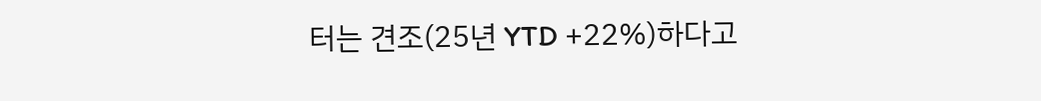터는 견조(25년 YTD +22%)하다고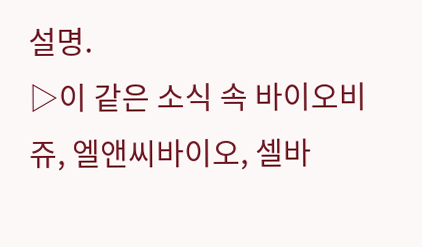설명.
▷이 같은 소식 속 바이오비쥬, 엘앤씨바이오, 셀바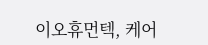이오휴먼텍, 케어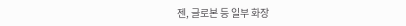젠, 글로본 등 일부 화장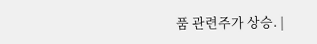품 관련주가 상승. |